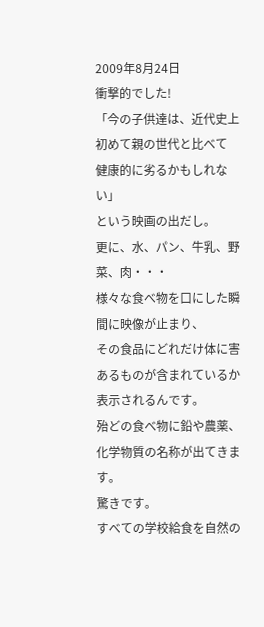2009年8月24日
衝撃的でした!
「今の子供達は、近代史上初めて親の世代と比べて
健康的に劣るかもしれない」
という映画の出だし。
更に、水、パン、牛乳、野菜、肉・・・
様々な食べ物を口にした瞬間に映像が止まり、
その食品にどれだけ体に害あるものが含まれているか
表示されるんです。
殆どの食べ物に鉛や農薬、化学物質の名称が出てきます。
驚きです。
すべての学校給食を自然の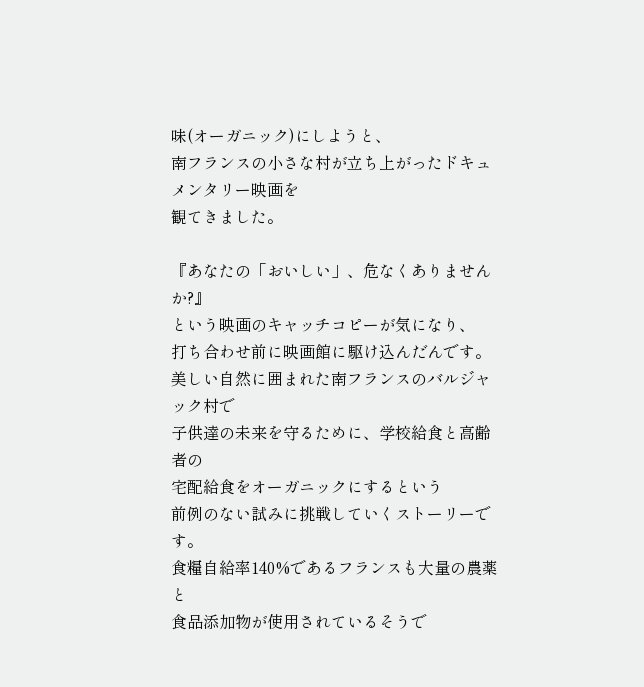味(オーガニック)にしようと、
南フランスの小さな村が立ち上がったドキュメンタリー映画を
観てきました。

『あなたの「おいしい」、危なくありませんか?』
という映画のキャッチコピーが気になり、
打ち合わせ前に映画館に駆け込んだんです。
美しい自然に囲まれた南フランスのバルジャック村で
子供達の未来を守るために、学校給食と高齢者の
宅配給食をオーガニックにするという
前例のない試みに挑戦していくストーリーです。
食糧自給率140%であるフランスも大量の農薬と
食品添加物が使用されているそうで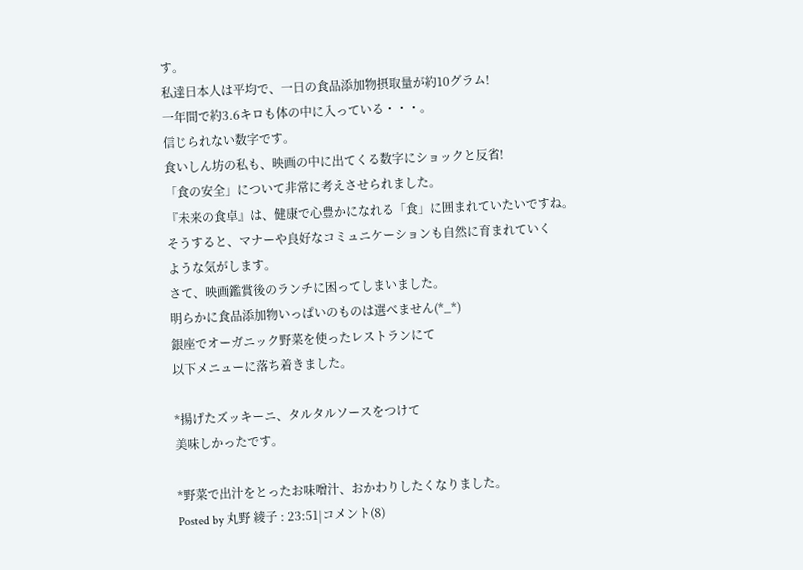す。
私達日本人は平均で、一日の食品添加物摂取量が約10グラム!
一年間で約3.6キロも体の中に入っている・・・。
信じられない数字です。
食いしん坊の私も、映画の中に出てくる数字にショックと反省!
「食の安全」について非常に考えさせられました。
『未来の食卓』は、健康で心豊かになれる「食」に囲まれていたいですね。
そうすると、マナーや良好なコミュニケーションも自然に育まれていく
ような気がします。
さて、映画鑑賞後のランチに困ってしまいました。
明らかに食品添加物いっぱいのものは選べません(*_*)
銀座でオーガニック野菜を使ったレストランにて
以下メニューに落ち着きました。

*揚げたズッキーニ、タルタルソースをつけて
美味しかったです。

*野菜で出汁をとったお味噌汁、おかわりしたくなりました。
Posted by 丸野 綾子 : 23:51|コメント(8)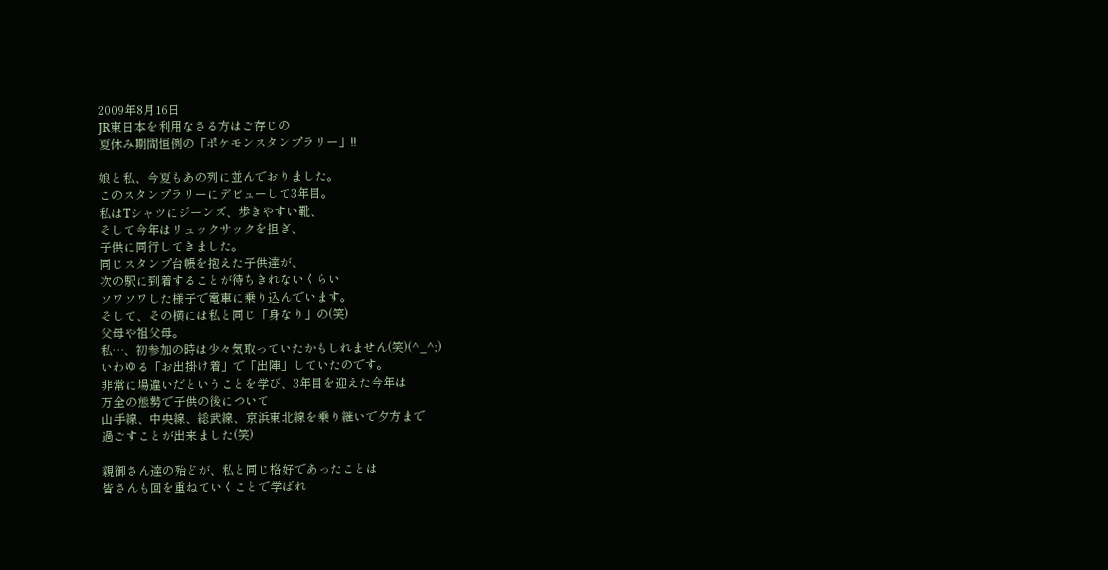2009年8月16日
JR東日本を利用なさる方はご存じの
夏休み期間恒例の「ポケモンスタンプラリー」!!

娘と私、今夏もあの列に並んでおりました。
このスタンプラリーにデビューして3年目。
私はTシャツにジーンズ、歩きやすい靴、
そして今年はリュックサックを担ぎ、
子供に同行してきました。
同じスタンプ台帳を抱えた子供達が、
次の駅に到着することが待ちきれないくらい
ソワソワした様子で電車に乗り込んでいます。
そして、その横には私と同じ「身なり」の(笑)
父母や祖父母。
私…、初参加の時は少々気取っていたかもしれません(笑)(^_^;)
いわゆる「お出掛け着」で「出陣」していたのです。
非常に場違いだということを学び、3年目を迎えた今年は
万全の態勢で子供の後について
山手線、中央線、総武線、京浜東北線を乗り継いで夕方まで
過ごすことが出来ました(笑)

親御さん達の殆どが、私と同じ格好であったことは
皆さんも回を重ねていくことで学ばれ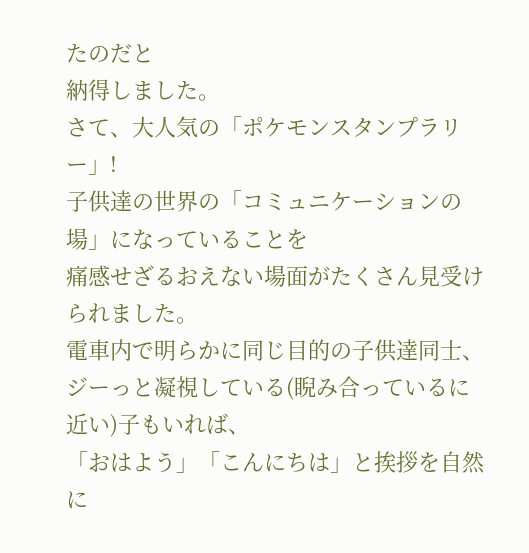たのだと
納得しました。
さて、大人気の「ポケモンスタンプラリー」!
子供達の世界の「コミュニケーションの場」になっていることを
痛感せざるおえない場面がたくさん見受けられました。
電車内で明らかに同じ目的の子供達同士、
ジーっと凝視している(睨み合っているに近い)子もいれば、
「おはよう」「こんにちは」と挨拶を自然に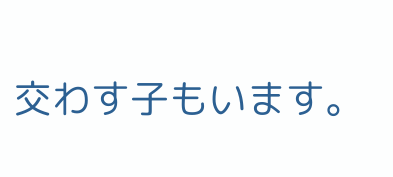交わす子もいます。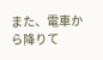また、電車から降りて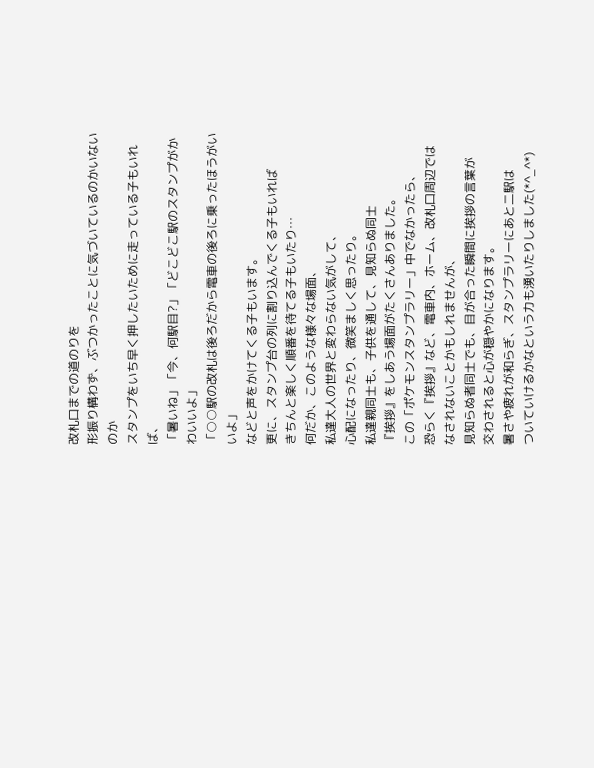改札口までの道のりを
形振り構わず、ぶつかったことに気づいているのかいないのか
スタンプをいち早く押したいために走っている子もいれば、
「暑いね」「今、何駅目?」「どこどこ駅のスタンプがかわいいよ」
「○○駅の改札は後ろだから電車の後ろに乗ったほうがいいよ」
などと声をかけてくる子もいます。
更に、スタンプ台の列に割り込んでくる子もいれば
きちんと楽しく順番を待てる子もいたり…
何だか、このような様々な場面、
私達大人の世界と変わらない気がして、
心配になったり、微笑ましく思ったり。
私達親同士も、子供を通して、見知らぬ同士
『挨拶』をしあう場面がたくさんありました。
この「ポケモンスタンプラリー」中でなかったら、
恐らく『挨拶』など、電車内、ホーム、改札口周辺では
なされないことかもしれませんが、
見知らぬ者同士でも、目が合った瞬間に挨拶の言葉が
交わされると心が穏やかになります。
暑さや疲れが和らぎ、スタンプラリーにあと二駅は
ついていけるかなという力も湧いたりしました(*^_^*)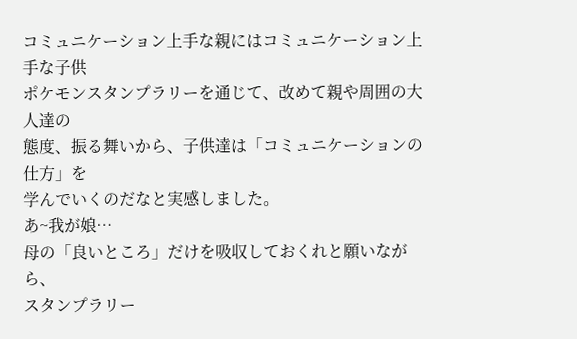コミュニケーション上手な親にはコミュニケーション上手な子供
ポケモンスタンプラリーを通じて、改めて親や周囲の大人達の
態度、振る舞いから、子供達は「コミュニケーションの仕方」を
学んでいくのだなと実感しました。
あ~我が娘…
母の「良いところ」だけを吸収しておくれと願いながら、
スタンプラリー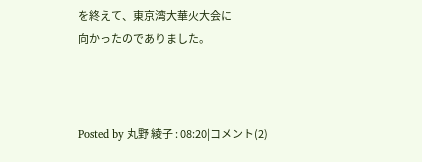を終えて、東京湾大華火大会に
向かったのでありました。



Posted by 丸野 綾子 : 08:20|コメント(2)